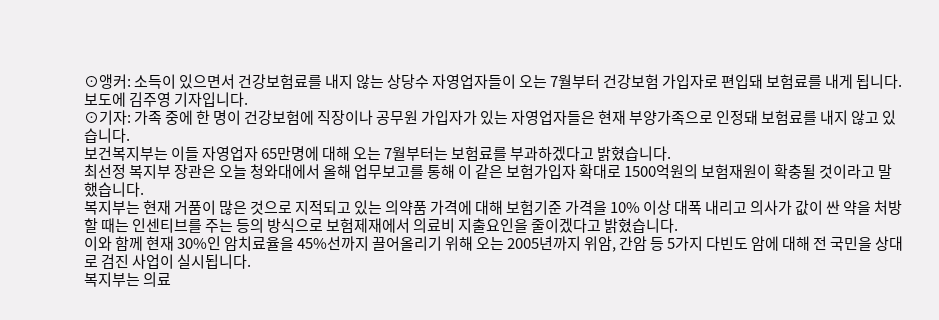⊙앵커: 소득이 있으면서 건강보험료를 내지 않는 상당수 자영업자들이 오는 7월부터 건강보험 가입자로 편입돼 보험료를 내게 됩니다.
보도에 김주영 기자입니다.
⊙기자: 가족 중에 한 명이 건강보험에 직장이나 공무원 가입자가 있는 자영업자들은 현재 부양가족으로 인정돼 보험료를 내지 않고 있습니다.
보건복지부는 이들 자영업자 65만명에 대해 오는 7월부터는 보험료를 부과하겠다고 밝혔습니다.
최선정 복지부 장관은 오늘 청와대에서 올해 업무보고를 통해 이 같은 보험가입자 확대로 1500억원의 보험재원이 확충될 것이라고 말했습니다.
복지부는 현재 거품이 많은 것으로 지적되고 있는 의약품 가격에 대해 보험기준 가격을 10% 이상 대폭 내리고 의사가 값이 싼 약을 처방할 때는 인센티브를 주는 등의 방식으로 보험제재에서 의료비 지출요인을 줄이겠다고 밝혔습니다.
이와 함께 현재 30%인 암치료율을 45%선까지 끌어올리기 위해 오는 2005년까지 위암, 간암 등 5가지 다빈도 암에 대해 전 국민을 상대로 검진 사업이 실시됩니다.
복지부는 의료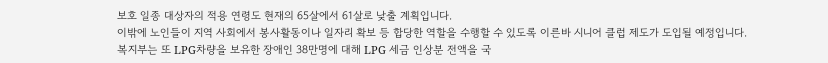보호 일종 대상자의 적용 연령도 현재의 65살에서 61살로 낮출 계획입니다.
이밖에 노인들이 지역 사회에서 봉사활동이나 일자리 확보 등 합당한 역할을 수행할 수 있도록 이른바 시니어 클럽 제도가 도입될 예정입니다.
복지부는 또 LPG차량을 보유한 장애인 38만명에 대해 LPG 세금 인상분 전액을 국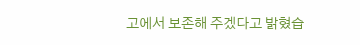고에서 보존해 주겠다고 밝혔습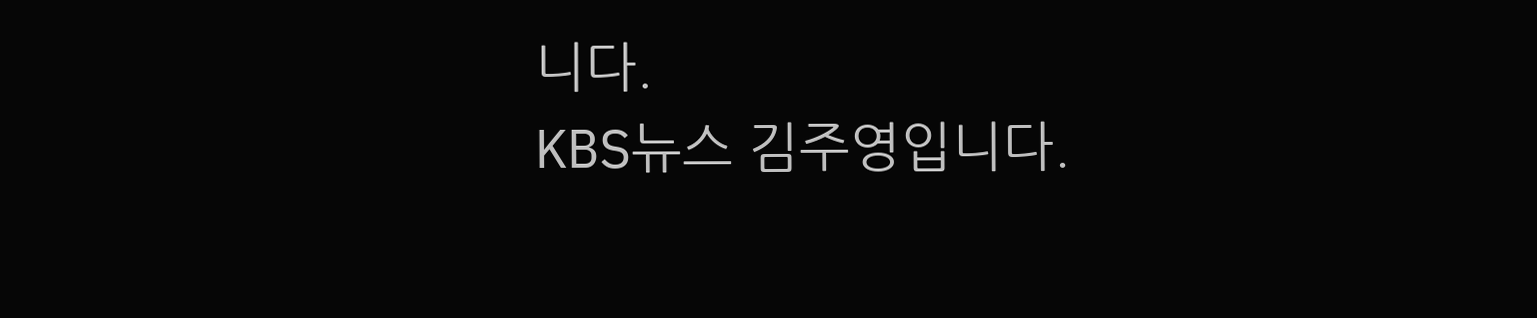니다.
KBS뉴스 김주영입니다.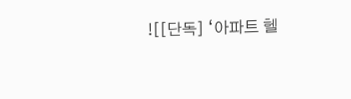![[단독] ‘아파트 헬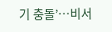기 충돌’…비서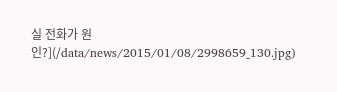실 전화가 원인?](/data/news/2015/01/08/2998659_130.jpg)